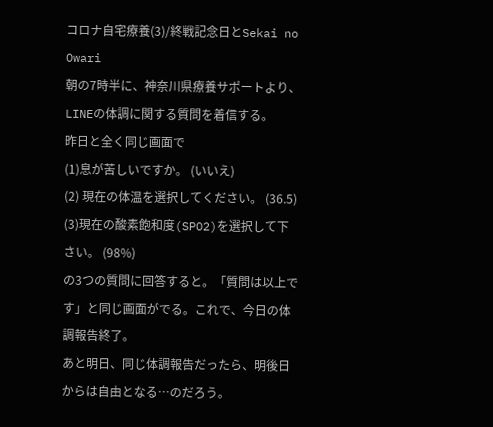コロナ自宅療養(3)/終戦記念日とSekai no Owari
朝の7時半に、神奈川県療養サポートより、LINEの体調に関する質問を着信する。
昨日と全く同じ画面で
(1)息が苦しいですか。 (いいえ)
(2) 現在の体温を選択してください。 (36.5)
(3)現在の酸素飽和度(SPO2)を選択して下さい。 (98%)
の3つの質問に回答すると。「質問は以上です」と同じ画面がでる。これで、今日の体調報告終了。
あと明日、同じ体調報告だったら、明後日からは自由となる…のだろう。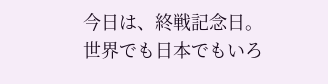今日は、終戦記念日。
世界でも日本でもいろ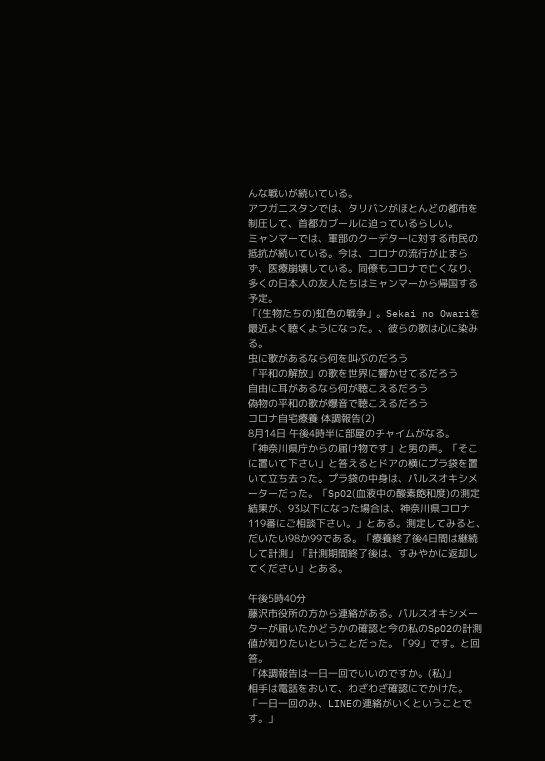んな戦いが続いている。
アフガニスタンでは、タリバンがほとんどの都市を制圧して、首都カブールに迫っているらしい。
ミャンマーでは、軍部のクーデターに対する市民の抵抗が続いている。今は、コロナの流行が止まらず、医療崩壊している。同僚もコロナで亡くなり、多くの日本人の友人たちはミャンマーから帰国する予定。
「(生物たちの)虹色の戦争」。Sekai no Owariを最近よく聴くようになった。、彼らの歌は心に染みる。
虫に歌があるなら何を叫ぶのだろう
「平和の解放」の歌を世界に響かせてるだろう
自由に耳があるなら何が聴こえるだろう
偽物の平和の歌が爆音で聴こえるだろう
コロナ自宅療養 体調報告(2)
8月14日 午後4時半に部屋のチャイムがなる。
「神奈川県庁からの届け物です」と男の声。「そこに置いて下さい」と答えるとドアの横にプラ袋を置いて立ち去った。プラ袋の中身は、パルスオキシメーターだった。「SpO2(血液中の酸素飽和度)の測定結果が、93以下になった場合は、神奈川県コロナ119番にご相談下さい。」とある。測定してみると、だいたい98か99である。「療養終了後4日間は継続して計測」「計測期間終了後は、すみやかに返却してください」とある。

午後5時40分
藤沢市役所の方から連絡がある。パルスオキシメーターが届いたかどうかの確認と今の私のSpO2の計測値が知りたいということだった。「99」です。と回答。
「体調報告は一日一回でいいのですか。(私)」
相手は電話をおいて、わざわざ確認にでかけた。「一日一回のみ、LINEの連絡がいくということです。」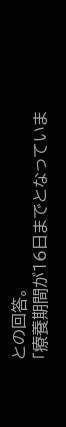との回答。
「療養期間が16日までとなっていま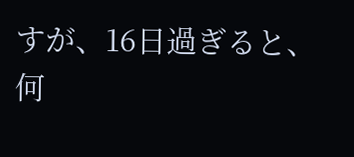すが、16日過ぎると、何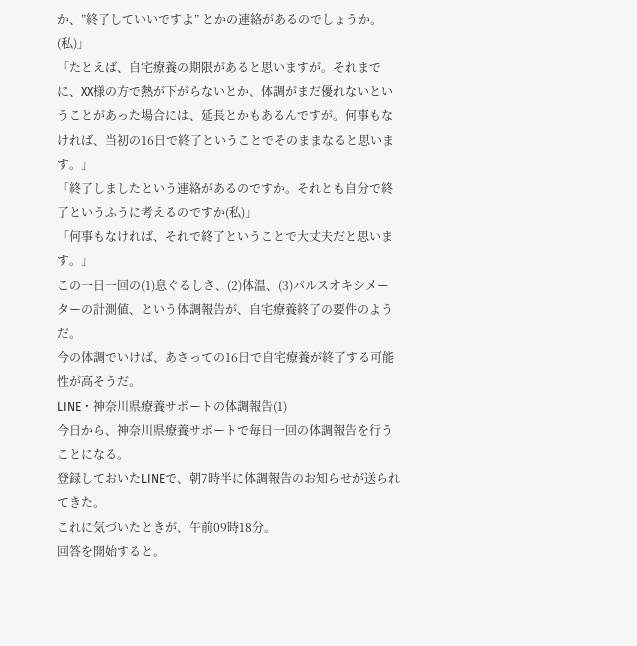か、”終了していいですよ” とかの連絡があるのでしょうか。(私)」
「たとえば、自宅療養の期限があると思いますが。それまでに、XX様の方で熱が下がらないとか、体調がまだ優れないということがあった場合には、延長とかもあるんですが。何事もなければ、当初の16日で終了ということでそのままなると思います。」
「終了しましたという連絡があるのですか。それとも自分で終了というふうに考えるのですか(私)」
「何事もなければ、それで終了ということで大丈夫だと思います。」
この一日一回の(1)息ぐるしさ、(2)体温、(3)パルスオキシメーターの計測値、という体調報告が、自宅療養終了の要件のようだ。
今の体調でいけば、あさっての16日で自宅療養が終了する可能性が高そうだ。
LINE・神奈川県療養サポートの体調報告(1)
今日から、神奈川県療養サポートで毎日一回の体調報告を行うことになる。
登録しておいたLINEで、朝7時半に体調報告のお知らせが送られてきた。
これに気づいたときが、午前09時18分。
回答を開始すると。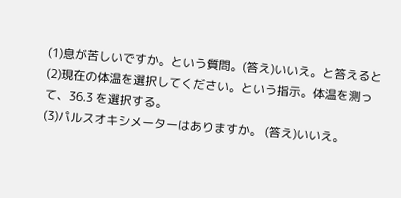(1)息が苦しいですか。という質問。(答え)いいえ。と答えると
(2)現在の体温を選択してください。という指示。体温を測って、36.3 を選択する。
(3)パルスオキシメーターはありますか。 (答え)いいえ。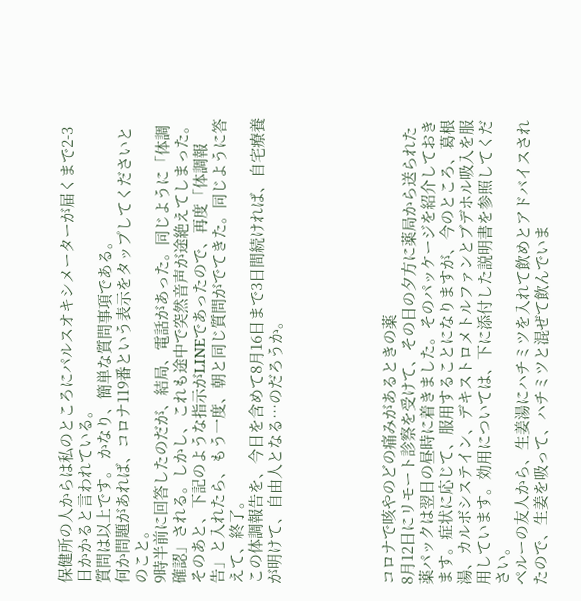保健所の人からは私のところにパルスオキシメーターが届くまで2-3日かかると言われている。
質問は以上です。 かなり、簡単な質問事項である。
何か問題があれば、コロナ119番という表示をタップしてくださいとのこと。
9時半前に回答したのだが、結局、電話があった。同じように「体調確認」される。しかし、これも途中で突然音声が途絶えてしまった。そのあと、下記のような指示がLINEであったので、再度「体調報告」と入れたら、もう一度、朝と同じ質問がでてきた。同じように答えて、終了。
この体調報告を、今日を含めて8月16日まで3日間続ければ、自宅療養が明けて、自由人となる…のだろうか。





コロナで咳やのどの痛みがあるときの薬
8月12日にリモート診察を受けて、その日の夕方に薬局から送られた薬パックは翌日の昼時に着きました。そのパッケージを紹介しておきます。症状に応じて、服用することになりますが、今のところ、葛根湯、カルボシステイン、デキストロメトルファンとブデホル吸入を服用しています。効用については、下に添付した説明書を参照してください。
ペルーの友人から、生姜湯にハチミツを入れて飲めとアドバイスされたので、生姜を吸って、ハチミツと混ぜて飲んでいま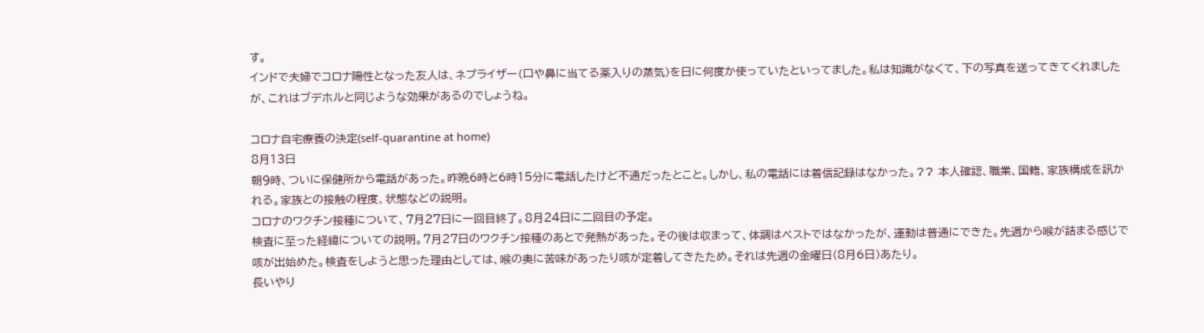す。
インドで夫婦でコロナ陽性となった友人は、ネプライザー(口や鼻に当てる薬入りの蒸気)を日に何度か使っていたといってました。私は知識がなくて、下の写真を送ってきてくれましたが、これはブデホルと同じような効果があるのでしょうね。

コロナ自宅療養の決定(self-quarantine at home)
8月13日
朝9時、ついに保健所から電話があった。昨晩6時と6時15分に電話したけど不通だったとこと。しかし、私の電話には着信記録はなかった。?? 本人確認、職業、国籍、家族構成を訊かれる。家族との接触の程度、状態などの説明。
コロナのワクチン接種について、7月27日に一回目終了。8月24日に二回目の予定。
検査に至った経緯についての説明。7月27日のワクチン接種のあとで発熱があった。その後は収まって、体調はベストではなかったが、運動は普通にできた。先週から喉が詰まる感じで咳が出始めた。検査をしようと思った理由としては、喉の奥に苦味があったり咳が定着してきたため。それは先週の金曜日(8月6日)あたり。
長いやり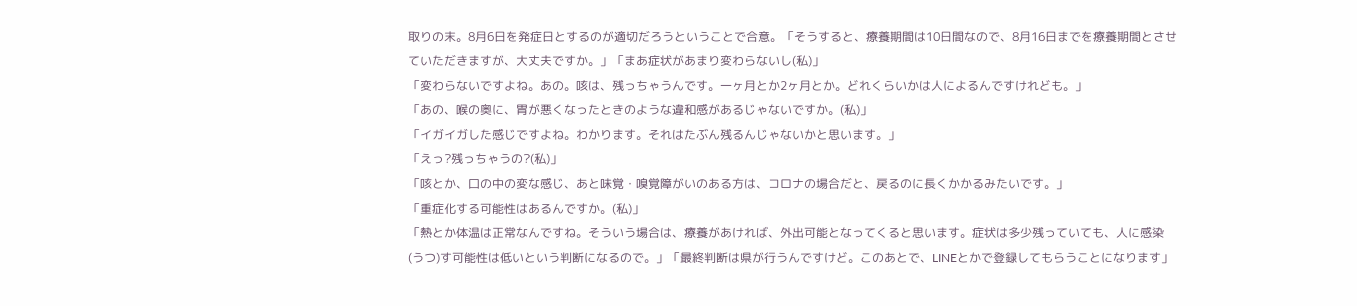取りの末。8月6日を発症日とするのが適切だろうということで合意。「そうすると、療養期間は10日間なので、8月16日までを療養期間とさせていただきますが、大丈夫ですか。」「まあ症状があまり変わらないし(私)」
「変わらないですよね。あの。咳は、残っちゃうんです。一ヶ月とか2ヶ月とか。どれくらいかは人によるんですけれども。」
「あの、喉の奥に、胃が悪くなったときのような違和感があるじゃないですか。(私)」
「イガイガした感じですよね。わかります。それはたぶん残るんじゃないかと思います。」
「えっ?残っちゃうの?(私)」
「咳とか、口の中の変な感じ、あと味覚・嗅覚障がいのある方は、コロナの場合だと、戻るのに長くかかるみたいです。」
「重症化する可能性はあるんですか。(私)」
「熱とか体温は正常なんですね。そういう場合は、療養があければ、外出可能となってくると思います。症状は多少残っていても、人に感染(うつ)す可能性は低いという判断になるので。」「最終判断は県が行うんですけど。このあとで、LINEとかで登録してもらうことになります」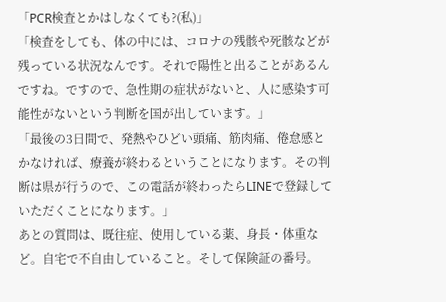「PCR検査とかはしなくても?(私)」
「検査をしても、体の中には、コロナの残骸や死骸などが残っている状況なんです。それで陽性と出ることがあるんですね。ですので、急性期の症状がないと、人に感染す可能性がないという判断を国が出しています。」
「最後の3日間で、発熱やひどい頭痛、筋肉痛、倦怠感とかなければ、療養が終わるということになります。その判断は県が行うので、この電話が終わったらLINEで登録していただくことになります。」
あとの質問は、既往症、使用している薬、身長・体重など。自宅で不自由していること。そして保険証の番号。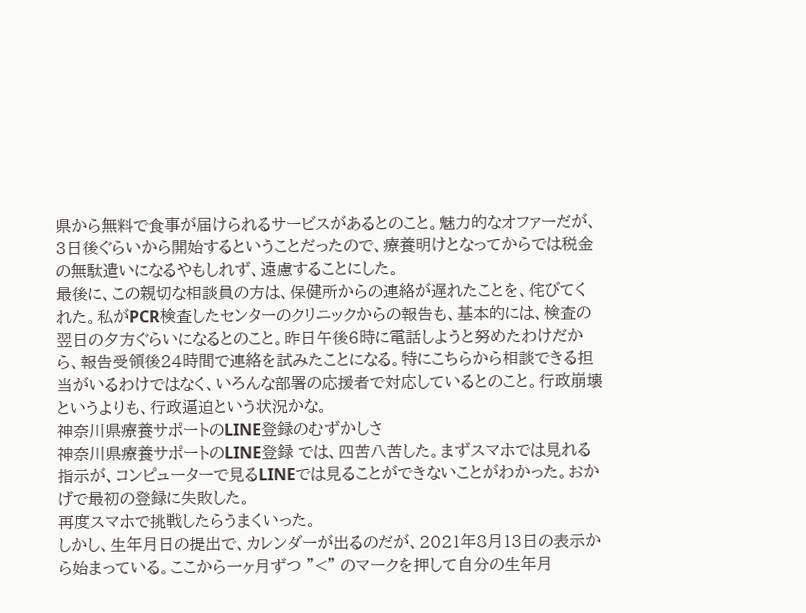県から無料で食事が届けられるサービスがあるとのこと。魅力的なオファーだが、3日後ぐらいから開始するということだったので、療養明けとなってからでは税金の無駄遣いになるやもしれず、遠慮することにした。
最後に、この親切な相談員の方は、保健所からの連絡が遅れたことを、侘びてくれた。私がPCR検査したセンターのクリニックからの報告も、基本的には、検査の翌日の夕方ぐらいになるとのこと。昨日午後6時に電話しようと努めたわけだから、報告受領後24時間で連絡を試みたことになる。特にこちらから相談できる担当がいるわけではなく、いろんな部署の応援者で対応しているとのこと。行政崩壊というよりも、行政逼迫という状況かな。
神奈川県療養サポートのLINE登録のむずかしさ
神奈川県療養サポートのLINE登録 では、四苦八苦した。まずスマホでは見れる指示が、コンピューターで見るLINEでは見ることができないことがわかった。おかげで最初の登録に失敗した。
再度スマホで挑戦したらうまくいった。
しかし、生年月日の提出で、カレンダーが出るのだが、2021年8月13日の表示から始まっている。ここから一ヶ月ずつ ”<” のマークを押して自分の生年月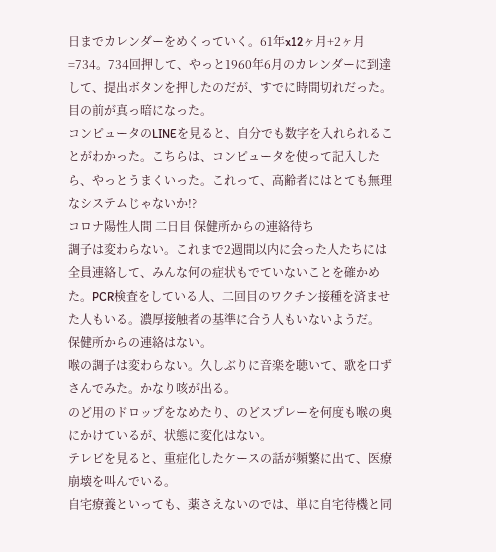日までカレンダーをめくっていく。61年x12ヶ月+2ヶ月=734。734回押して、やっと1960年6月のカレンダーに到達して、提出ボタンを押したのだが、すでに時間切れだった。目の前が真っ暗になった。
コンピュータのLINEを見ると、自分でも数字を入れられることがわかった。こちらは、コンピュータを使って記入したら、やっとうまくいった。これって、高齢者にはとても無理なシステムじゃないか!?
コロナ陽性人間 二日目 保健所からの連絡待ち
調子は変わらない。これまで2週間以内に会った人たちには全員連絡して、みんな何の症状もでていないことを確かめた。PCR検査をしている人、二回目のワクチン接種を済ませた人もいる。濃厚接触者の基準に合う人もいないようだ。
保健所からの連絡はない。
喉の調子は変わらない。久しぶりに音楽を聴いて、歌を口ずさんでみた。かなり咳が出る。
のど用のドロップをなめたり、のどスプレーを何度も喉の奥にかけているが、状態に変化はない。
テレビを見ると、重症化したケースの話が頻繁に出て、医療崩壊を叫んでいる。
自宅療養といっても、薬さえないのでは、単に自宅待機と同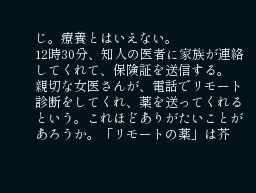じ。療養とはいえない。
12時30分、知人の医者に家族が連絡してくれて、保険証を送信する。
親切な女医さんが、電話でリモート診断をしてくれ、薬を送ってくれるという。これほどありがたいことがあろうか。「リモートの薬」は芥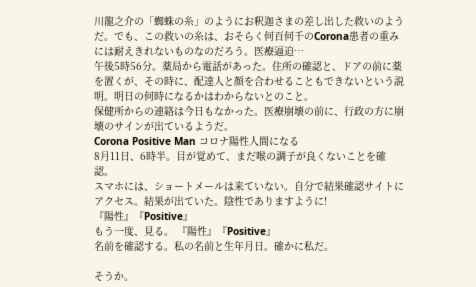川龍之介の「蜘蛛の糸」のようにお釈迦さまの差し出した救いのようだ。でも、この救いの糸は、おそらく何百何千のCorona患者の重みには耐えきれないものなのだろう。医療逼迫…
午後5時56分。薬局から電話があった。住所の確認と、ドアの前に薬を置くが、その時に、配達人と顔を合わせることもできないという説明。明日の何時になるかはわからないとのこと。
保健所からの連絡は今日もなかった。医療崩壊の前に、行政の方に崩壊のサインが出ているようだ。
Corona Positive Man コロナ陽性人間になる
8月11日、6時半。目が覚めて、まだ喉の調子が良くないことを確認。
スマホには、ショートメールは来ていない。自分で結果確認サイトにアクセス。結果が出ていた。陰性でありますように!
『陽性』『Positive』
もう一度、見る。 『陽性』『Positive』
名前を確認する。私の名前と生年月日。確かに私だ。

そうか。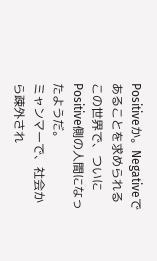Positiveか。Negativeであることを求められるこの世界で、ついにPositive側の人間になったようだ。
ミャンマーで、社会から疎外され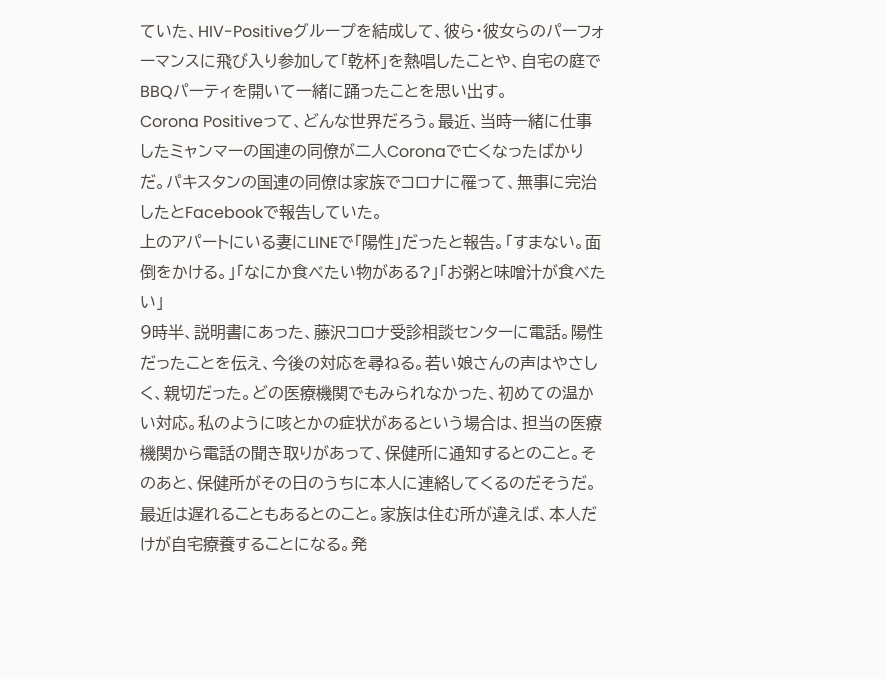ていた、HIV-Positiveグループを結成して、彼ら・彼女らのパーフォーマンスに飛び入り参加して「乾杯」を熱唱したことや、自宅の庭でBBQパーティを開いて一緒に踊ったことを思い出す。
Corona Positiveって、どんな世界だろう。最近、当時一緒に仕事したミャンマーの国連の同僚が二人Coronaで亡くなったばかりだ。パキスタンの国連の同僚は家族でコロナに罹って、無事に完治したとFacebookで報告していた。
上のアパートにいる妻にLINEで「陽性」だったと報告。「すまない。面倒をかける。」「なにか食べたい物がある?」「お粥と味噌汁が食べたい」
9時半、説明書にあった、藤沢コロナ受診相談センターに電話。陽性だったことを伝え、今後の対応を尋ねる。若い娘さんの声はやさしく、親切だった。どの医療機関でもみられなかった、初めての温かい対応。私のように咳とかの症状があるという場合は、担当の医療機関から電話の聞き取りがあって、保健所に通知するとのこと。そのあと、保健所がその日のうちに本人に連絡してくるのだそうだ。最近は遅れることもあるとのこと。家族は住む所が違えば、本人だけが自宅療養することになる。発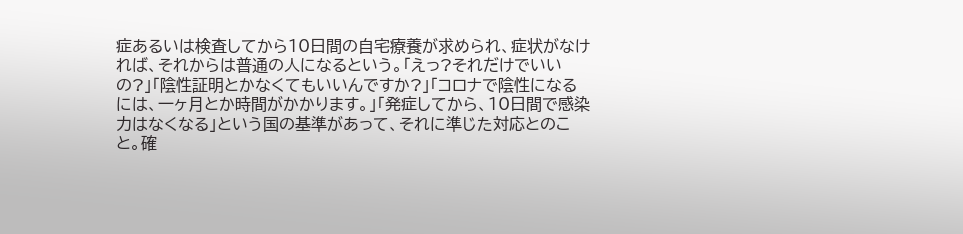症あるいは検査してから10日間の自宅療養が求められ、症状がなければ、それからは普通の人になるという。「えっ?それだけでいいの?」「陰性証明とかなくてもいいんですか?」「コロナで陰性になるには、一ヶ月とか時間がかかります。」「発症してから、10日間で感染力はなくなる」という国の基準があって、それに準じた対応とのこと。確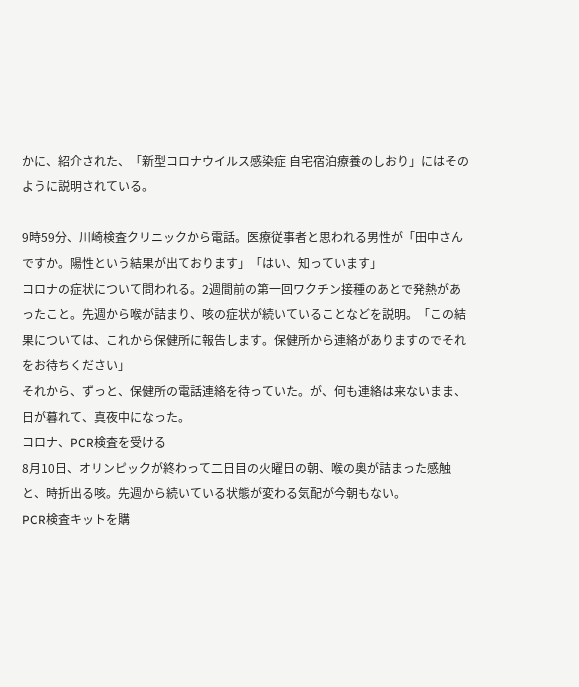かに、紹介された、「新型コロナウイルス感染症 自宅宿泊療養のしおり」にはそのように説明されている。

9時59分、川崎検査クリニックから電話。医療従事者と思われる男性が「田中さんですか。陽性という結果が出ております」「はい、知っています」
コロナの症状について問われる。2週間前の第一回ワクチン接種のあとで発熱があったこと。先週から喉が詰まり、咳の症状が続いていることなどを説明。「この結果については、これから保健所に報告します。保健所から連絡がありますのでそれをお待ちください」
それから、ずっと、保健所の電話連絡を待っていた。が、何も連絡は来ないまま、日が暮れて、真夜中になった。
コロナ、PCR検査を受ける
8月10日、オリンピックが終わって二日目の火曜日の朝、喉の奥が詰まった感触と、時折出る咳。先週から続いている状態が変わる気配が今朝もない。
PCR検査キットを購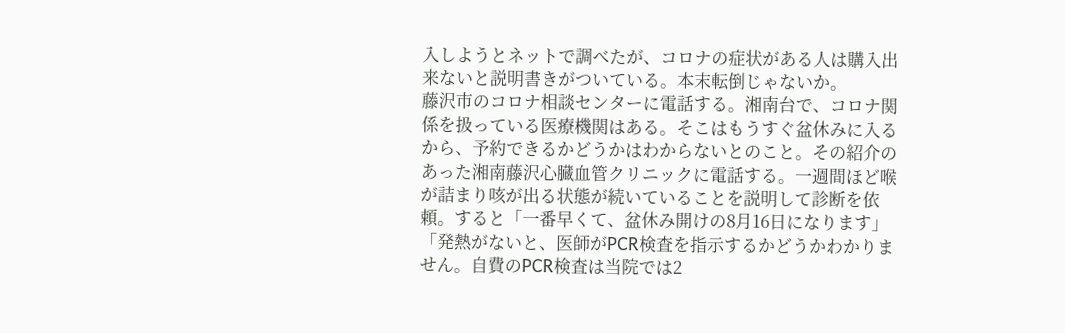入しようとネットで調べたが、コロナの症状がある人は購入出来ないと説明書きがついている。本末転倒じゃないか。
藤沢市のコロナ相談センターに電話する。湘南台で、コロナ関係を扱っている医療機関はある。そこはもうすぐ盆休みに入るから、予約できるかどうかはわからないとのこと。その紹介のあった湘南藤沢心臓血管クリニックに電話する。一週間ほど喉が詰まり咳が出る状態が続いていることを説明して診断を依頼。すると「一番早くて、盆休み開けの8月16日になります」「発熱がないと、医師がPCR検査を指示するかどうかわかりません。自費のPCR検査は当院では2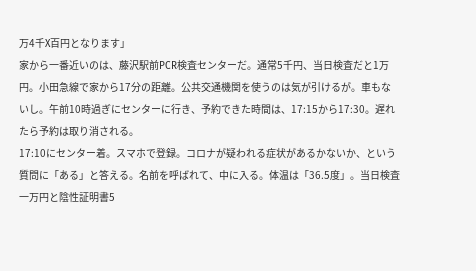万4千X百円となります」
家から一番近いのは、藤沢駅前PCR検査センターだ。通常5千円、当日検査だと1万円。小田急線で家から17分の距離。公共交通機関を使うのは気が引けるが。車もないし。午前10時過ぎにセンターに行き、予約できた時間は、17:15から17:30。遅れたら予約は取り消される。
17:10にセンター着。スマホで登録。コロナが疑われる症状があるかないか、という質問に「ある」と答える。名前を呼ばれて、中に入る。体温は「36.5度」。当日検査一万円と陰性証明書5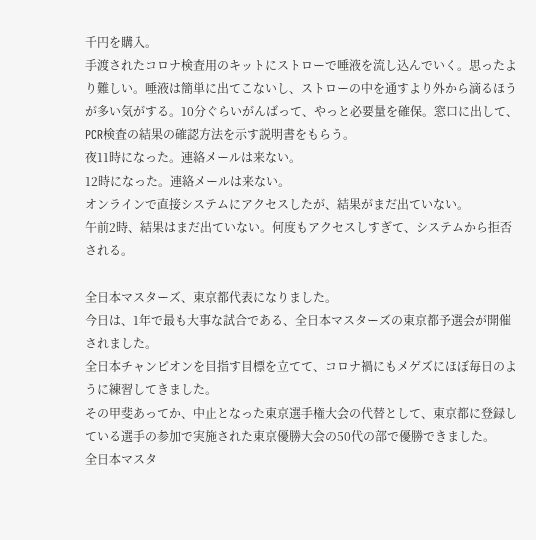千円を購入。
手渡されたコロナ検査用のキットにストローで唾液を流し込んでいく。思ったより難しい。唾液は簡単に出てこないし、ストローの中を通すより外から滴るほうが多い気がする。10分ぐらいがんばって、やっと必要量を確保。窓口に出して、PCR検査の結果の確認方法を示す説明書をもらう。
夜11時になった。連絡メールは来ない。
12時になった。連絡メールは来ない。
オンラインで直接システムにアクセスしたが、結果がまだ出ていない。
午前2時、結果はまだ出ていない。何度もアクセスしすぎて、システムから拒否される。

全日本マスターズ、東京都代表になりました。
今日は、1年で最も大事な試合である、全日本マスターズの東京都予選会が開催されました。
全日本チャンピオンを目指す目標を立てて、コロナ禍にもメゲズにほぼ毎日のように練習してきました。
その甲斐あってか、中止となった東京選手権大会の代替として、東京都に登録している選手の参加で実施された東京優勝大会の50代の部で優勝できました。
全日本マスタ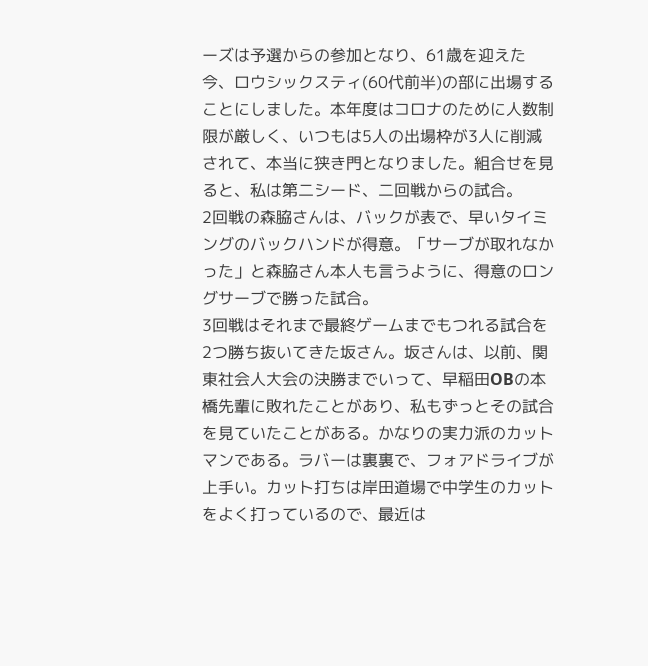ーズは予選からの参加となり、61歳を迎えた今、ロウシックスティ(60代前半)の部に出場することにしました。本年度はコロナのために人数制限が厳しく、いつもは5人の出場枠が3人に削減されて、本当に狭き門となりました。組合せを見ると、私は第二シード、二回戦からの試合。
2回戦の森脇さんは、バックが表で、早いタイミングのバックハンドが得意。「サーブが取れなかった」と森脇さん本人も言うように、得意のロングサーブで勝った試合。
3回戦はそれまで最終ゲームまでもつれる試合を2つ勝ち抜いてきた坂さん。坂さんは、以前、関東社会人大会の決勝までいって、早稲田OBの本橋先輩に敗れたことがあり、私もずっとその試合を見ていたことがある。かなりの実力派のカットマンである。ラバーは裏裏で、フォアドライブが上手い。カット打ちは岸田道場で中学生のカットをよく打っているので、最近は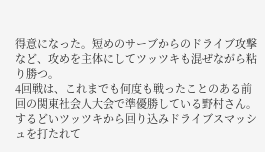得意になった。短めのサーブからのドライブ攻撃など、攻めを主体にしてツッツキも混ぜながら粘り勝つ。
4回戦は、これまでも何度も戦ったことのある前回の関東社会人大会で準優勝している野村さん。するどいツッツキから回り込みドライブスマッシュを打たれて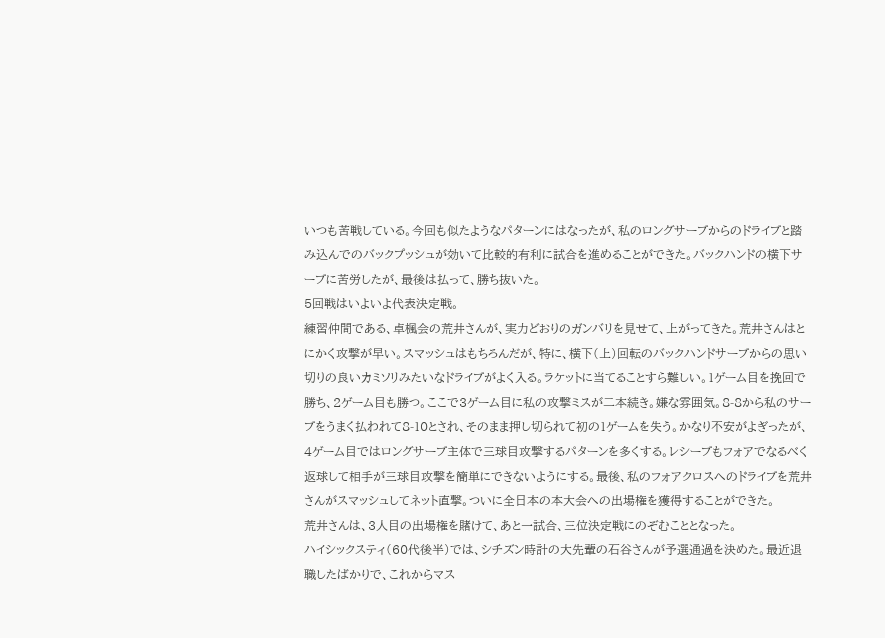いつも苦戦している。今回も似たようなパターンにはなったが、私のロングサーブからのドライブと踏み込んでのバックプッシュが効いて比較的有利に試合を進めることができた。バックハンドの横下サーブに苦労したが、最後は払って、勝ち抜いた。
5回戦はいよいよ代表決定戦。
練習仲間である、卓楓会の荒井さんが、実力どおりのガンバリを見せて、上がってきた。荒井さんはとにかく攻撃が早い。スマッシュはもちろんだが、特に、横下(上)回転のバックハンドサーブからの思い切りの良いカミソリみたいなドライブがよく入る。ラケットに当てることすら難しい。1ゲーム目を挽回で勝ち、2ゲーム目も勝つ。ここで3ゲーム目に私の攻撃ミスが二本続き。嫌な雰囲気。8-8から私のサーブをうまく払われて8-10とされ、そのまま押し切られて初の1ゲームを失う。かなり不安がよぎったが、4ゲーム目ではロングサーブ主体で三球目攻撃するパターンを多くする。レシーブもフォアでなるべく返球して相手が三球目攻撃を簡単にできないようにする。最後、私のフォアクロスへのドライブを荒井さんがスマッシュしてネット直撃。ついに全日本の本大会への出場権を獲得することができた。
荒井さんは、3人目の出場権を賭けて、あと一試合、三位決定戦にのぞむこととなった。
ハイシックスティ(60代後半)では、シチズン時計の大先輩の石谷さんが予選通過を決めた。最近退職したばかりで、これからマス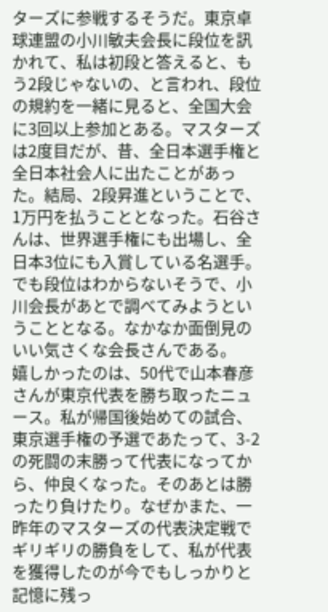ターズに参戦するそうだ。東京卓球連盟の小川敏夫会長に段位を訊かれて、私は初段と答えると、もう2段じゃないの、と言われ、段位の規約を一緒に見ると、全国大会に3回以上参加とある。マスターズは2度目だが、昔、全日本選手権と全日本社会人に出たことがあった。結局、2段昇進ということで、1万円を払うこととなった。石谷さんは、世界選手権にも出場し、全日本3位にも入賞している名選手。でも段位はわからないそうで、小川会長があとで調べてみようということとなる。なかなか面倒見のいい気さくな会長さんである。
嬉しかったのは、50代で山本春彦さんが東京代表を勝ち取ったニュース。私が帰国後始めての試合、東京選手権の予選であたって、3-2の死闘の末勝って代表になってから、仲良くなった。そのあとは勝ったり負けたり。なぜかまた、一昨年のマスターズの代表決定戦でギリギリの勝負をして、私が代表を獲得したのが今でもしっかりと記憶に残っ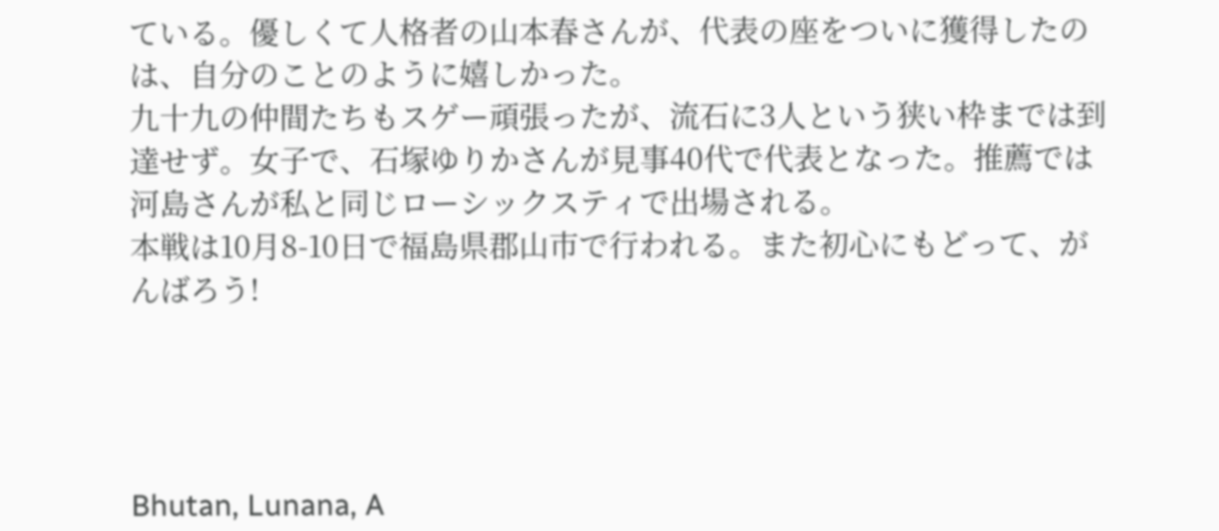ている。優しくて人格者の山本春さんが、代表の座をついに獲得したのは、自分のことのように嬉しかった。
九十九の仲間たちもスゲー頑張ったが、流石に3人という狭い枠までは到達せず。女子で、石塚ゆりかさんが見事40代で代表となった。推薦では河島さんが私と同じローシックスティで出場される。
本戦は10月8-10日で福島県郡山市で行われる。また初心にもどって、がんばろう!




Bhutan, Lunana, A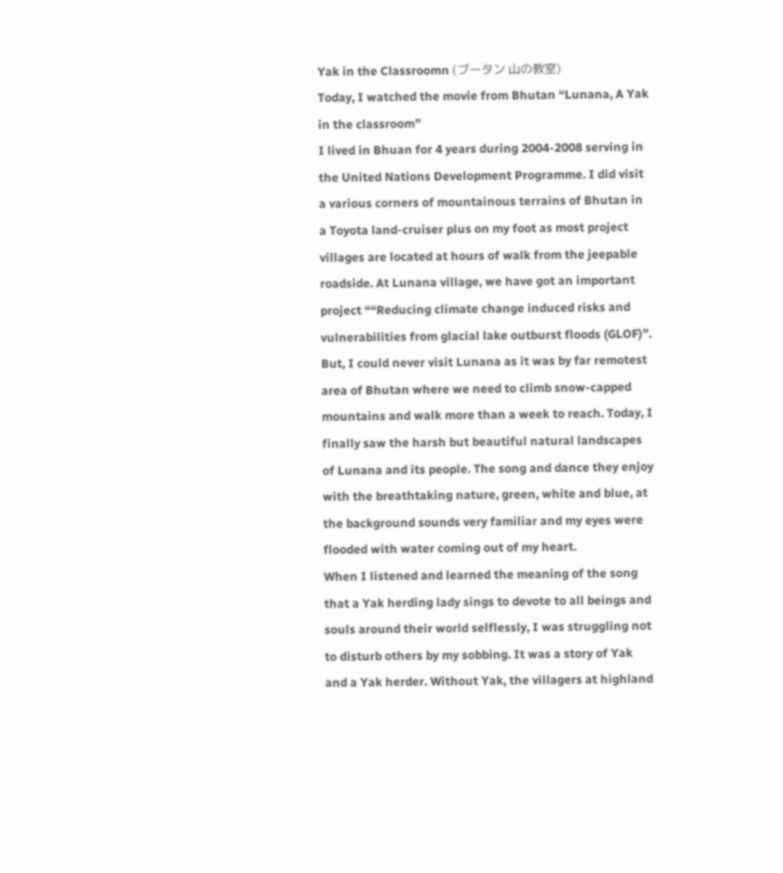Yak in the Classroomn (ブータン 山の教室)
Today, I watched the movie from Bhutan “Lunana, A Yak in the classroom”
I lived in Bhuan for 4 years during 2004-2008 serving in the United Nations Development Programme. I did visit a various corners of mountainous terrains of Bhutan in a Toyota land-cruiser plus on my foot as most project villages are located at hours of walk from the jeepable roadside. At Lunana village, we have got an important project ““Reducing climate change induced risks and vulnerabilities from glacial lake outburst floods (GLOF)”. But, I could never visit Lunana as it was by far remotest area of Bhutan where we need to climb snow-capped mountains and walk more than a week to reach. Today, I finally saw the harsh but beautiful natural landscapes of Lunana and its people. The song and dance they enjoy with the breathtaking nature, green, white and blue, at the background sounds very familiar and my eyes were flooded with water coming out of my heart.
When I listened and learned the meaning of the song that a Yak herding lady sings to devote to all beings and souls around their world selflessly, I was struggling not to disturb others by my sobbing. It was a story of Yak and a Yak herder. Without Yak, the villagers at highland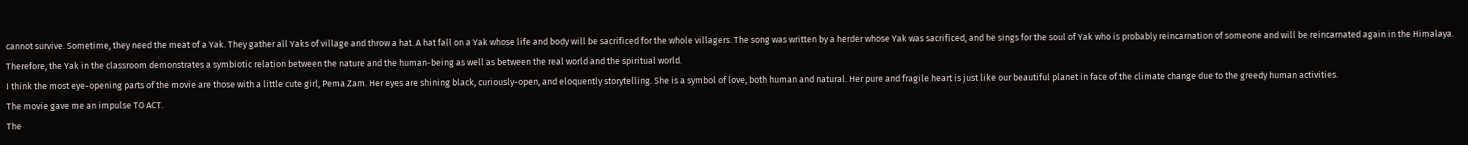cannot survive. Sometime, they need the meat of a Yak. They gather all Yaks of village and throw a hat. A hat fall on a Yak whose life and body will be sacrificed for the whole villagers. The song was written by a herder whose Yak was sacrificed, and he sings for the soul of Yak who is probably reincarnation of someone and will be reincarnated again in the Himalaya. Therefore, the Yak in the classroom demonstrates a symbiotic relation between the nature and the human-being as well as between the real world and the spiritual world.
I think the most eye-opening parts of the movie are those with a little cute girl, Pema Zam. Her eyes are shining black, curiously-open, and eloquently storytelling. She is a symbol of love, both human and natural. Her pure and fragile heart is just like our beautiful planet in face of the climate change due to the greedy human activities.
The movie gave me an impulse TO ACT.
The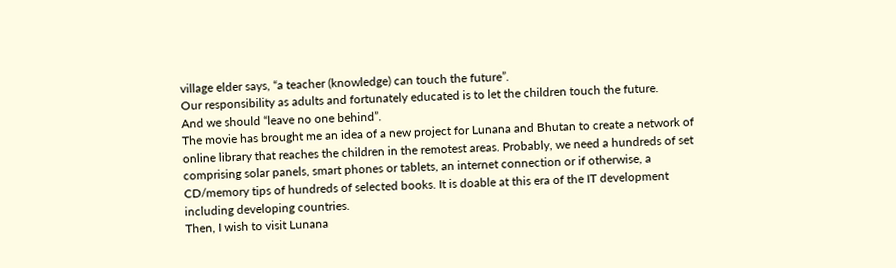village elder says, “a teacher (knowledge) can touch the future”.
Our responsibility as adults and fortunately educated is to let the children touch the future.
And we should “leave no one behind”.
The movie has brought me an idea of a new project for Lunana and Bhutan to create a network of online library that reaches the children in the remotest areas. Probably, we need a hundreds of set comprising solar panels, smart phones or tablets, an internet connection or if otherwise, a CD/memory tips of hundreds of selected books. It is doable at this era of the IT development including developing countries.
Then, I wish to visit Lunana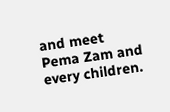and meet Pema Zam and every children.